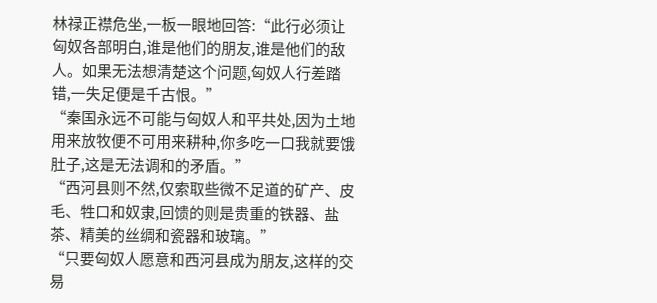林禄正襟危坐,一板一眼地回答:“此行必须让匈奴各部明白,谁是他们的朋友,谁是他们的敌人。如果无法想清楚这个问题,匈奴人行差踏错,一失足便是千古恨。”
“秦国永远不可能与匈奴人和平共处,因为土地用来放牧便不可用来耕种,你多吃一口我就要饿肚子,这是无法调和的矛盾。”
“西河县则不然,仅索取些微不足道的矿产、皮毛、牲口和奴隶,回馈的则是贵重的铁器、盐茶、精美的丝绸和瓷器和玻璃。”
“只要匈奴人愿意和西河县成为朋友,这样的交易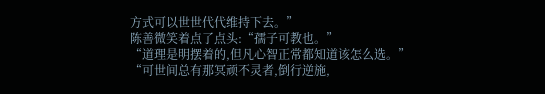方式可以世世代代维持下去。”
陈善微笑着点了点头:“孺子可教也。”
“道理是明摆着的,但凡心智正常都知道该怎么选。”
“可世间总有那冥顽不灵者,倒行逆施,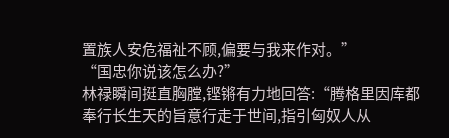置族人安危福祉不顾,偏要与我来作对。”
“国忠你说该怎么办?”
林禄瞬间挺直胸膛,铿锵有力地回答:“腾格里因库都奉行长生天的旨意行走于世间,指引匈奴人从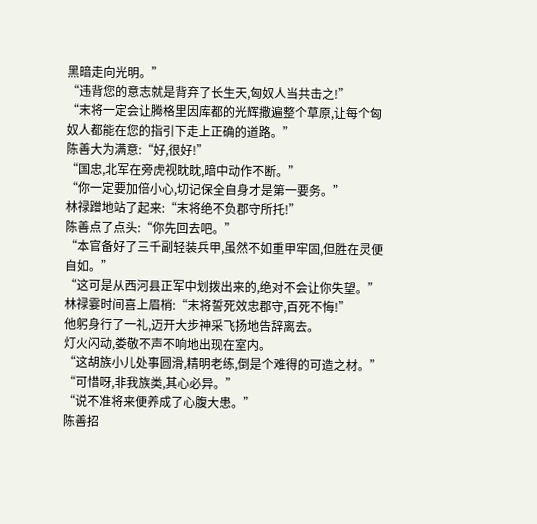黑暗走向光明。”
“违背您的意志就是背弃了长生天,匈奴人当共击之!”
“末将一定会让腾格里因库都的光辉撒遍整个草原,让每个匈奴人都能在您的指引下走上正确的道路。”
陈善大为满意:“好,很好!”
“国忠,北军在旁虎视眈眈,暗中动作不断。”
“你一定要加倍小心,切记保全自身才是第一要务。”
林禄蹭地站了起来:“末将绝不负郡守所托!”
陈善点了点头:“你先回去吧。”
“本官备好了三千副轻装兵甲,虽然不如重甲牢固,但胜在灵便自如。”
“这可是从西河县正军中划拨出来的,绝对不会让你失望。”
林禄霎时间喜上眉梢:“末将誓死效忠郡守,百死不悔!”
他躬身行了一礼,迈开大步神采飞扬地告辞离去。
灯火闪动,娄敬不声不响地出现在室内。
“这胡族小儿处事圆滑,精明老练,倒是个难得的可造之材。”
“可惜呀,非我族类,其心必异。”
“说不准将来便养成了心腹大患。”
陈善招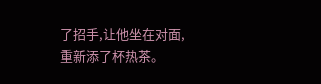了招手,让他坐在对面,重新添了杯热茶。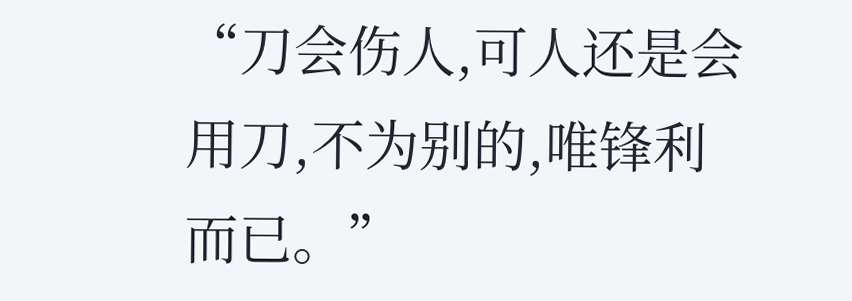“刀会伤人,可人还是会用刀,不为别的,唯锋利而已。”